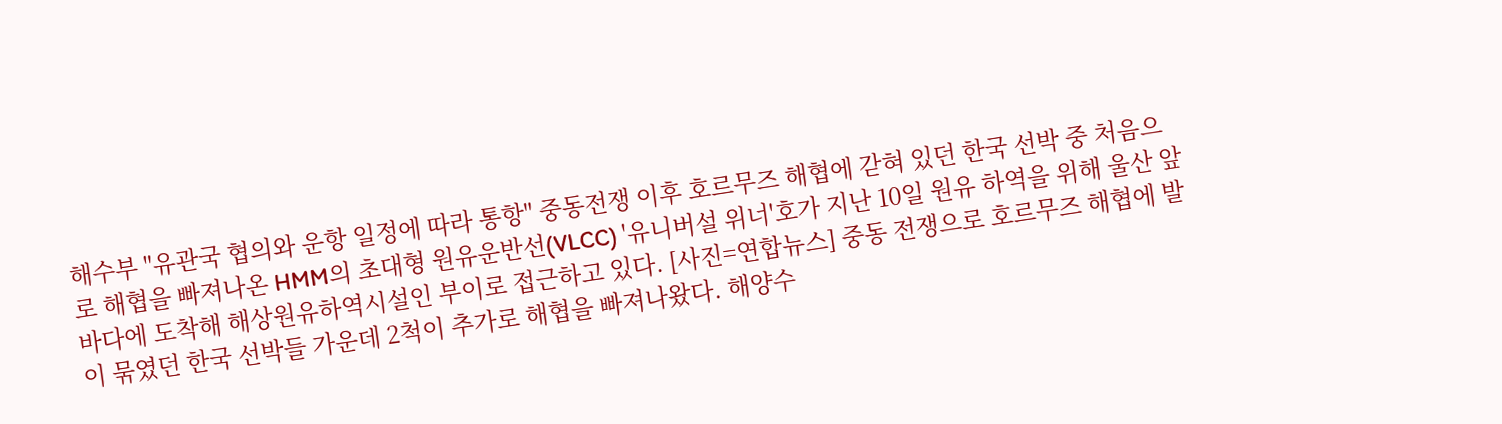해수부 "유관국 협의와 운항 일정에 따라 통항" 중동전쟁 이후 호르무즈 해협에 갇혀 있던 한국 선박 중 처음으로 해협을 빠져나온 HMM의 초대형 원유운반선(VLCC) '유니버설 위너'호가 지난 10일 원유 하역을 위해 울산 앞바다에 도착해 해상원유하역시설인 부이로 접근하고 있다. [사진=연합뉴스] 중동 전쟁으로 호르무즈 해협에 발이 묶였던 한국 선박들 가운데 2척이 추가로 해협을 빠져나왔다. 해양수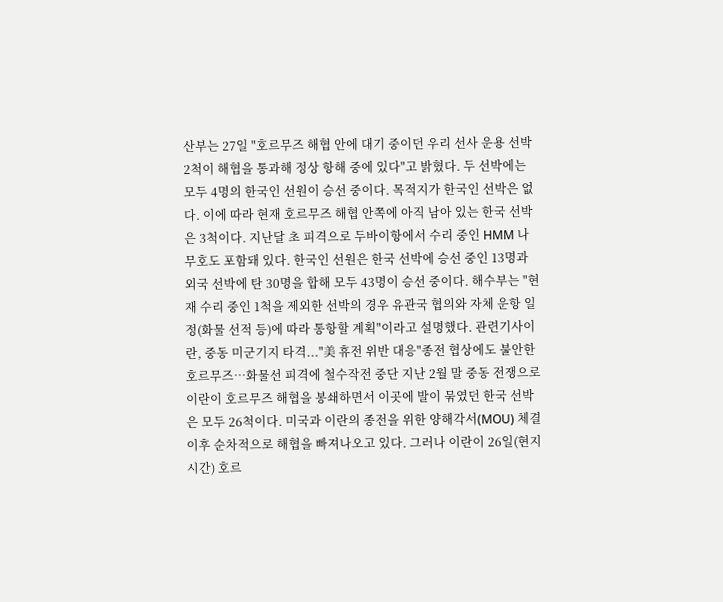산부는 27일 "호르무즈 해협 안에 대기 중이던 우리 선사 운용 선박 2척이 해협을 통과해 정상 항해 중에 있다"고 밝혔다. 두 선박에는 모두 4명의 한국인 선원이 승선 중이다. 목적지가 한국인 선박은 없다. 이에 따라 현재 호르무즈 해협 안쪽에 아직 남아 있는 한국 선박은 3척이다. 지난달 초 피격으로 두바이항에서 수리 중인 HMM 나무호도 포함돼 있다. 한국인 선원은 한국 선박에 승선 중인 13명과 외국 선박에 탄 30명을 합해 모두 43명이 승선 중이다. 해수부는 "현재 수리 중인 1척을 제외한 선박의 경우 유관국 협의와 자체 운항 일정(화물 선적 등)에 따라 통항할 계획"이라고 설명했다. 관련기사이란, 중동 미군기지 타격..."美 휴전 위반 대응"종전 협상에도 불안한 호르무즈…화물선 피격에 철수작전 중단 지난 2월 말 중동 전쟁으로 이란이 호르무즈 해협을 봉쇄하면서 이곳에 발이 묶였던 한국 선박은 모두 26척이다. 미국과 이란의 종전을 위한 양해각서(MOU) 체결 이후 순차적으로 해협을 빠져나오고 있다. 그러나 이란이 26일(현지시간) 호르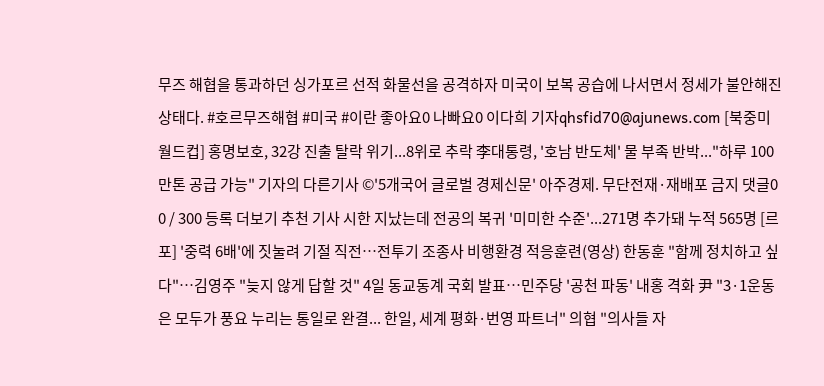무즈 해협을 통과하던 싱가포르 선적 화물선을 공격하자 미국이 보복 공습에 나서면서 정세가 불안해진 상태다. #호르무즈해협 #미국 #이란 좋아요0 나빠요0 이다희 기자qhsfid70@ajunews.com [북중미 월드컵] 홍명보호, 32강 진출 탈락 위기...8위로 추락 李대통령, '호남 반도체' 물 부족 반박..."하루 100만톤 공급 가능" 기자의 다른기사 ©'5개국어 글로벌 경제신문' 아주경제. 무단전재·재배포 금지 댓글0 0 / 300 등록 더보기 추천 기사 시한 지났는데 전공의 복귀 '미미한 수준'...271명 추가돼 누적 565명 [르포] '중력 6배'에 짓눌려 기절 직전…전투기 조종사 비행환경 적응훈련(영상) 한동훈 "함께 정치하고 싶다"…김영주 "늦지 않게 답할 것" 4일 동교동계 국회 발표…민주당 '공천 파동' 내홍 격화 尹 "3·1운동은 모두가 풍요 누리는 통일로 완결... 한일, 세계 평화·번영 파트너" 의협 "의사들 자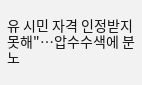유 시민 자격 인정받지 못해"…압수수색에 분노